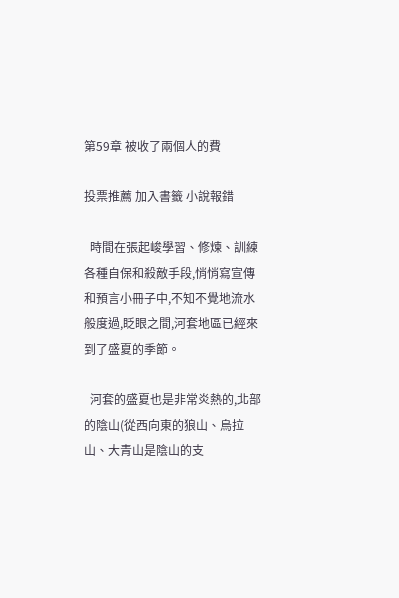第59章 被收了兩個人的費

投票推薦 加入書籤 小說報錯

  時間在張起峻學習、修煉、訓練各種自保和殺敵手段,悄悄寫宣傳和預言小冊子中,不知不覺地流水般度過,眨眼之間,河套地區已經來到了盛夏的季節。

  河套的盛夏也是非常炎熱的,北部的陰山(從西向東的狼山、烏拉山、大青山是陰山的支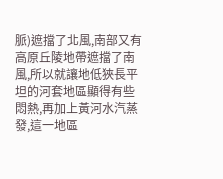脈)遮擋了北風,南部又有高原丘陵地帶遮擋了南風,所以就讓地低狹長平坦的河套地區顯得有些悶熱,再加上黃河水汽蒸發,這一地區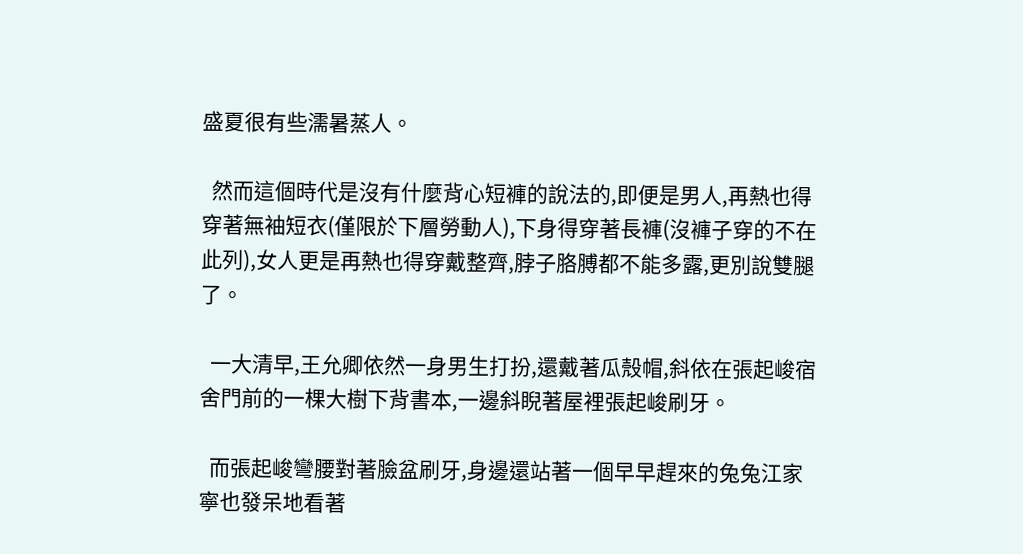盛夏很有些濡暑蒸人。

  然而這個時代是沒有什麼背心短褲的說法的,即便是男人,再熱也得穿著無袖短衣(僅限於下層勞動人),下身得穿著長褲(沒褲子穿的不在此列),女人更是再熱也得穿戴整齊,脖子胳膊都不能多露,更別說雙腿了。

  一大清早,王允卿依然一身男生打扮,還戴著瓜殼帽,斜依在張起峻宿舍門前的一棵大樹下背書本,一邊斜睨著屋裡張起峻刷牙。

  而張起峻彎腰對著臉盆刷牙,身邊還站著一個早早趕來的兔兔江家寧也發呆地看著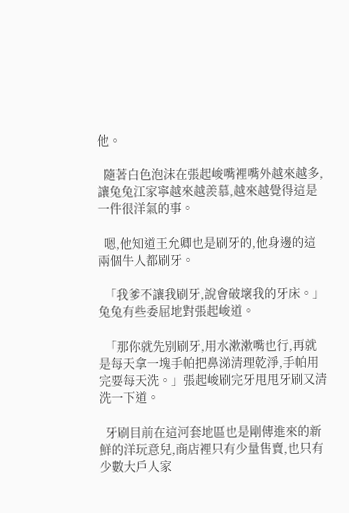他。

  隨著白色泡沫在張起峻嘴裡嘴外越來越多,讓兔兔江家寧越來越羨慕,越來越覺得這是一件很洋氣的事。

  嗯,他知道王允卿也是刷牙的,他身邊的這兩個牛人都刷牙。

  「我爹不讓我刷牙,說會破壞我的牙床。」兔兔有些委屈地對張起峻道。

  「那你就先別刷牙,用水漱漱嘴也行,再就是每天拿一塊手帕把鼻涕清理乾淨,手帕用完要每天洗。」張起峻刷完牙甩甩牙刷又清洗一下道。

  牙刷目前在這河套地區也是剛傳進來的新鮮的洋玩意兒,商店裡只有少量售賣,也只有少數大戶人家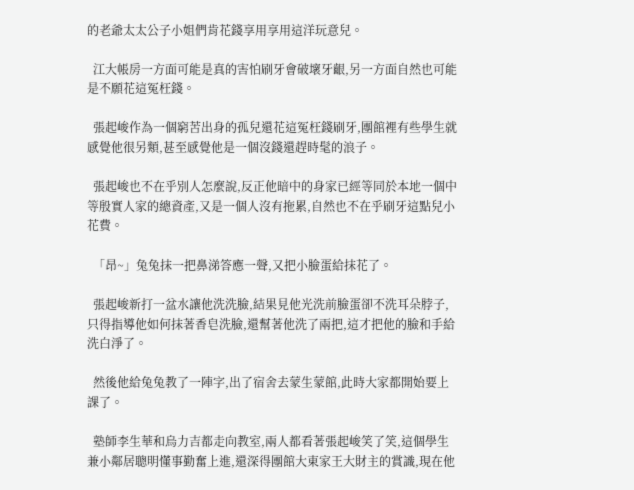的老爺太太公子小姐們肯花錢享用享用這洋玩意兒。

  江大帳房一方面可能是真的害怕刷牙會破壞牙齦,另一方面自然也可能是不願花這冤枉錢。

  張起峻作為一個窮苦出身的孤兒還花這冤枉錢刷牙,團館裡有些學生就感覺他很另類,甚至感覺他是一個沒錢還趕時髦的浪子。

  張起峻也不在乎別人怎麼說,反正他暗中的身家已經等同於本地一個中等殷實人家的總資產,又是一個人沒有拖累,自然也不在乎刷牙這點兒小花費。

  「昂~」兔兔抹一把鼻涕答應一聲,又把小臉蛋給抹花了。

  張起峻新打一盆水讓他洗洗臉,結果見他光洗前臉蛋卻不洗耳朵脖子,只得指導他如何抹著香皂洗臉,還幫著他洗了兩把,這才把他的臉和手給洗白淨了。

  然後他給兔兔教了一陣字,出了宿舍去蒙生蒙館,此時大家都開始要上課了。

  塾師李生華和烏力吉都走向教室,兩人都看著張起峻笑了笑,這個學生兼小鄰居聰明懂事勤奮上進,還深得團館大東家王大財主的賞識,現在他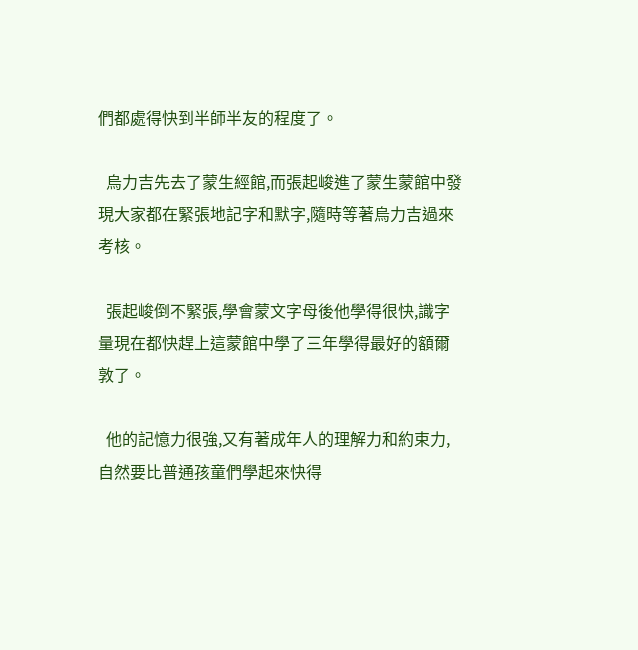們都處得快到半師半友的程度了。

  烏力吉先去了蒙生經館,而張起峻進了蒙生蒙館中發現大家都在緊張地記字和默字,隨時等著烏力吉過來考核。

  張起峻倒不緊張,學會蒙文字母後他學得很快,識字量現在都快趕上這蒙館中學了三年學得最好的額爾敦了。

  他的記憶力很強,又有著成年人的理解力和約束力,自然要比普通孩童們學起來快得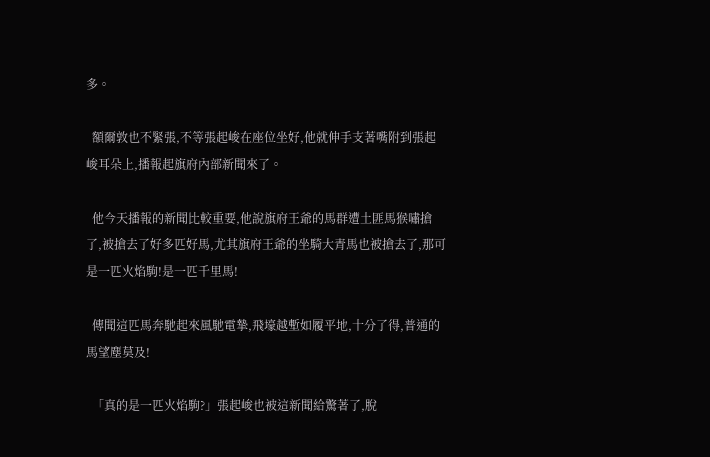多。

  額爾敦也不緊張,不等張起峻在座位坐好,他就伸手支著嘴附到張起峻耳朵上,播報起旗府內部新聞來了。

  他今天播報的新聞比較重要,他說旗府王爺的馬群遭土匪馬猴嘯搶了,被搶去了好多匹好馬,尤其旗府王爺的坐騎大青馬也被搶去了,那可是一匹火焰駒!是一匹千里馬!

  傳聞這匹馬奔馳起來風馳電摯,飛壕越塹如履平地,十分了得,普通的馬望塵莫及!

  「真的是一匹火焰駒?」張起峻也被這新聞給驚著了,脫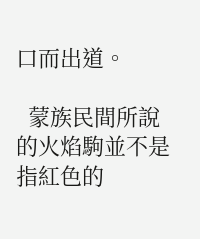口而出道。

  蒙族民間所說的火焰駒並不是指紅色的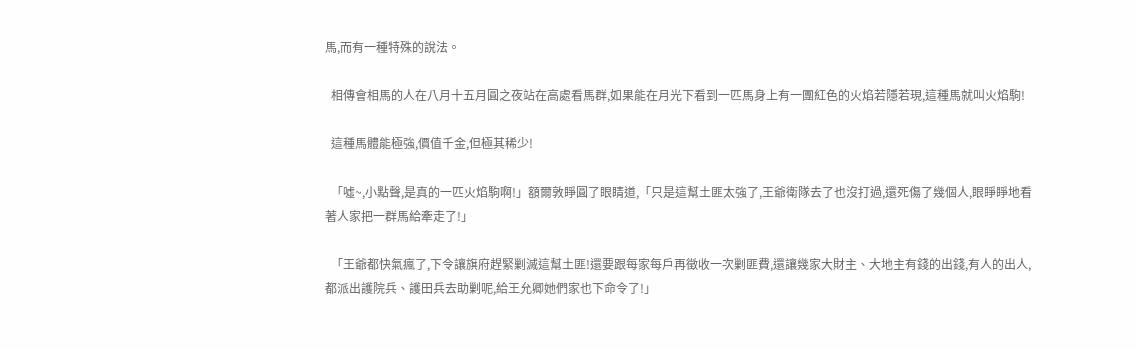馬,而有一種特殊的說法。

  相傳會相馬的人在八月十五月圓之夜站在高處看馬群,如果能在月光下看到一匹馬身上有一團紅色的火焰若隱若現,這種馬就叫火焰駒!

  這種馬體能極強,價值千金,但極其稀少!

  「噓~,小點聲,是真的一匹火焰駒啊!」額爾敦睜圓了眼睛道,「只是這幫土匪太強了,王爺衛隊去了也沒打過,還死傷了幾個人,眼睜睜地看著人家把一群馬給牽走了!」

  「王爺都快氣瘋了,下令讓旗府趕緊剿滅這幫土匪!還要跟每家每戶再徵收一次剿匪費,還讓幾家大財主、大地主有錢的出錢,有人的出人,都派出護院兵、護田兵去助剿呢,給王允卿她們家也下命令了!」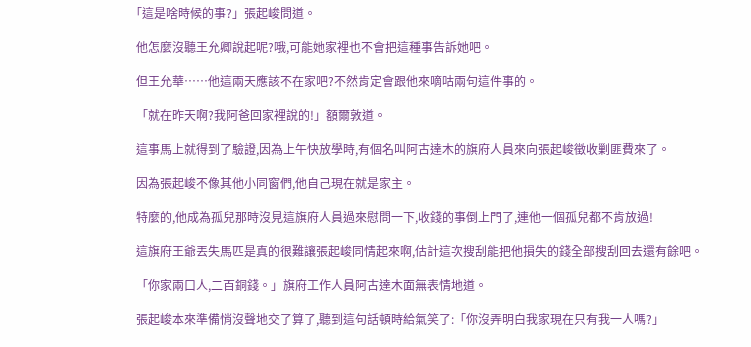「這是啥時候的事?」張起峻問道。

  他怎麼沒聽王允卿說起呢?哦,可能她家裡也不會把這種事告訴她吧。

  但王允華……他這兩天應該不在家吧?不然肯定會跟他來嘀咕兩句這件事的。

  「就在昨天啊?我阿爸回家裡說的!」額爾敦道。

  這事馬上就得到了驗證,因為上午快放學時,有個名叫阿古達木的旗府人員來向張起峻徵收剿匪費來了。

  因為張起峻不像其他小同窗們,他自己現在就是家主。

  特麼的,他成為孤兒那時沒見這旗府人員過來慰問一下,收錢的事倒上門了,連他一個孤兒都不肯放過!

  這旗府王爺丟失馬匹是真的很難讓張起峻同情起來啊,估計這次搜刮能把他損失的錢全部搜刮回去還有餘吧。

  「你家兩口人,二百銅錢。」旗府工作人員阿古達木面無表情地道。

  張起峻本來準備悄沒聲地交了算了,聽到這句話頓時給氣笑了:「你沒弄明白我家現在只有我一人嗎?」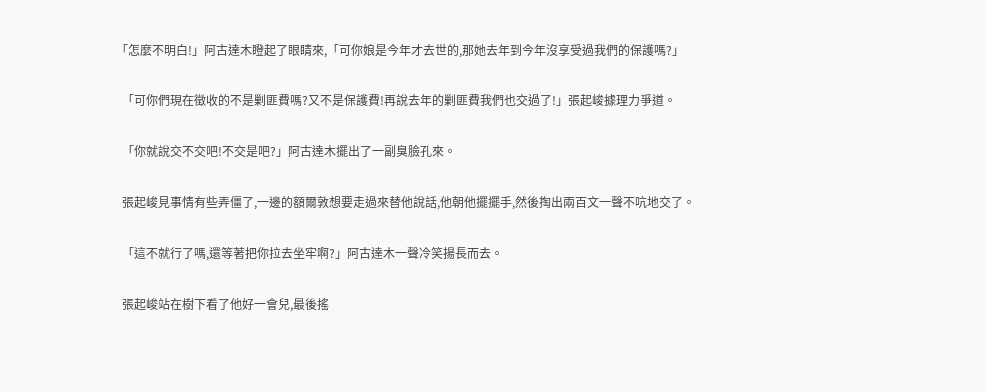「怎麼不明白!」阿古達木瞪起了眼睛來,「可你娘是今年才去世的,那她去年到今年沒享受過我們的保護嗎?」

  「可你們現在徵收的不是剿匪費嗎?又不是保護費!再說去年的剿匪費我們也交過了!」張起峻據理力爭道。

  「你就說交不交吧!不交是吧?」阿古達木擺出了一副臭臉孔來。

  張起峻見事情有些弄僵了,一邊的額爾敦想要走過來替他說話,他朝他擺擺手,然後掏出兩百文一聲不吭地交了。

  「這不就行了嗎,還等著把你拉去坐牢啊?」阿古達木一聲冷笑揚長而去。

  張起峻站在樹下看了他好一會兒,最後搖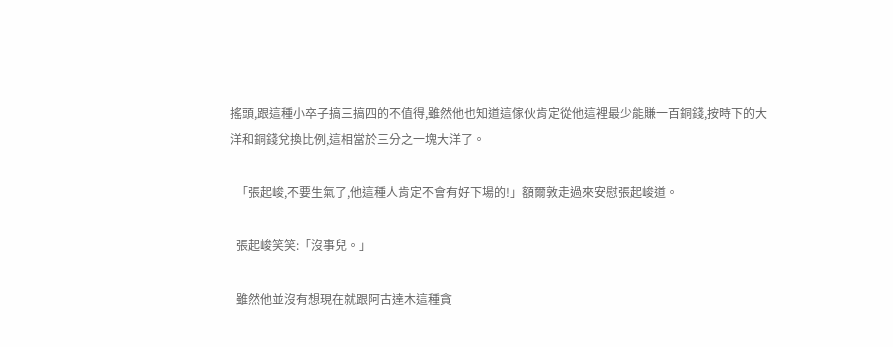搖頭,跟這種小卒子搞三搞四的不值得,雖然他也知道這傢伙肯定從他這裡最少能賺一百銅錢,按時下的大洋和銅錢兌換比例,這相當於三分之一塊大洋了。

  「張起峻,不要生氣了,他這種人肯定不會有好下場的!」額爾敦走過來安慰張起峻道。

  張起峻笑笑:「沒事兒。」

  雖然他並沒有想現在就跟阿古達木這種貪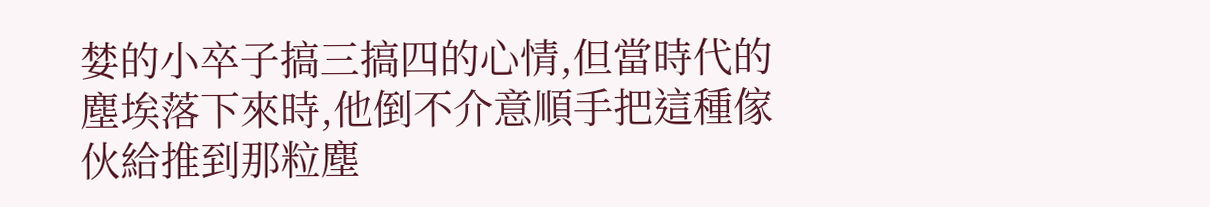婪的小卒子搞三搞四的心情,但當時代的塵埃落下來時,他倒不介意順手把這種傢伙給推到那粒塵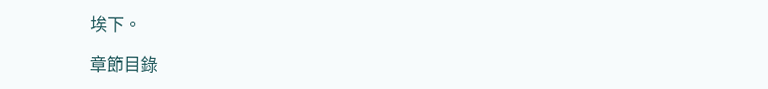埃下。

章節目錄